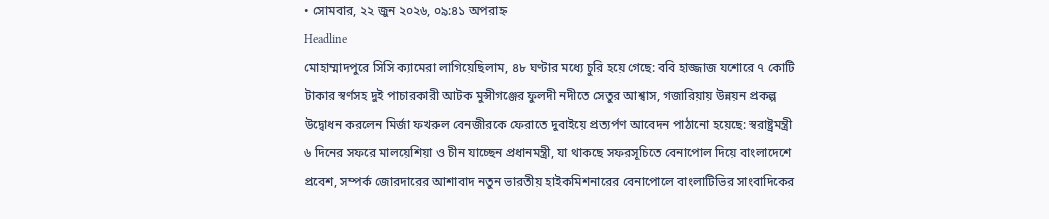• সোমবার, ২২ জুন ২০২৬, ০৯:৪১ অপরাহ্ন
Headline
মোহাম্মাদপুরে সিসি ক্যামেরা লাগিয়েছিলাম, ৪৮ ঘণ্টার মধ্যে চুরি হয়ে গেছে: ববি হাজ্জাজ যশোরে ৭ কোটি টাকার স্বর্ণসহ দুই পাচারকারী আটক মুন্সীগঞ্জের ফুলদী নদীতে সেতুর আশ্বাস, গজারিয়ায় উন্নয়ন প্রকল্প উদ্বোধন করলেন মির্জা ফখরুল বেনজীরকে ফেরাতে দুবাইয়ে প্রত্যর্পণ আবেদন পাঠানো হয়েছে: স্বরাষ্ট্রমন্ত্রী ৬ দিনের সফরে মালয়েশিয়া ও চীন যাচ্ছেন প্রধানমন্ত্রী, যা থাকছে সফরসূচিতে বেনাপোল দিয়ে বাংলাদেশে প্রবেশ, সম্পর্ক জোরদারের আশাবাদ নতুন ভারতীয় হাইকমিশনারের বেনাপোলে বাংলাটিভির সাংবাদিকের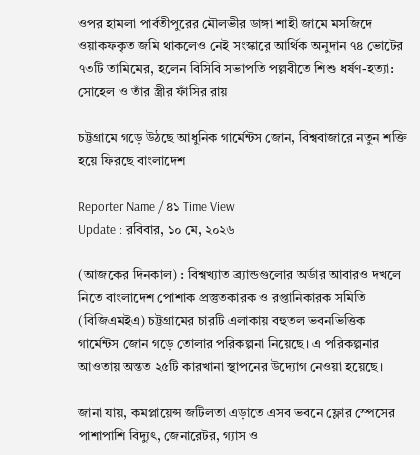ওপর হামলা পার্বতীপুরের মৌলভীর ডাঙ্গা শাহী জামে মসজিদে ওয়াকফকৃত জমি থাকলেও নেই সংস্কারে আর্থিক অনুদান ৭৪ ভোটের ৭৩টি তামিমের, হলেন বিসিবি সভাপতি পল্লবীতে শিশু ধর্ষণ-হত্যা: সোহেল ও তাঁর স্ত্রীর ফাঁসির রায়

চট্টগ্রামে গড়ে উঠছে আধুনিক গার্মেন্টস জোন, বিশ্ববাজারে নতুন শক্তি হয়ে ফিরছে বাংলাদেশ

Reporter Name / ৪১ Time View
Update : রবিবার, ১০ মে, ২০২৬

(আজকের দিনকাল) : বিশ্বখ্যাত ব্র্যান্ডগুলোর অর্ডার আবারও দখলে নিতে বাংলাদেশ পোশাক প্রস্তুতকারক ও রপ্তানিকারক সমিতি (বিজিএমইএ) চট্টগ্রামের চারটি এলাকায় বহুতল ভবনভিত্তিক গার্মেন্টস জোন গড়ে তোলার পরিকল্পনা নিয়েছে। এ পরিকল্পনার আওতায় অন্তত ২৫টি কারখানা স্থাপনের উদ্যোগ নেওয়া হয়েছে।

জানা যায়, কমপ্লায়েন্স জটিলতা এড়াতে এসব ভবনে ফ্লোর স্পেসের পাশাপাশি বিদ্যুৎ, জেনারেটর, গ্যাস ও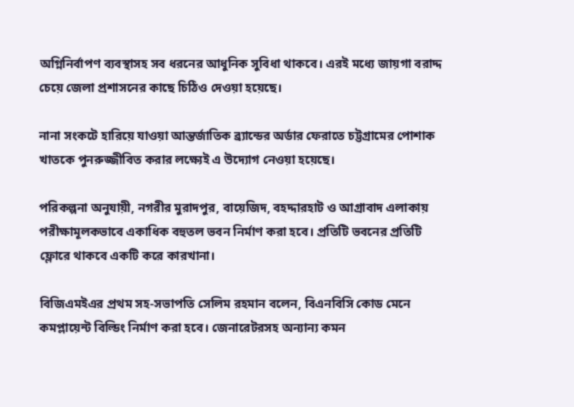অগ্নিনির্বাপণ ব্যবস্থাসহ সব ধরনের আধুনিক সুবিধা থাকবে। এরই মধ্যে জায়গা বরাদ্দ চেয়ে জেলা প্রশাসনের কাছে চিঠিও দেওয়া হয়েছে।

নানা সংকটে হারিয়ে যাওয়া আন্তর্জাতিক ব্র্যান্ডের অর্ডার ফেরাতে চট্টগ্রামের পোশাক খাতকে পুনরুজ্জীবিত করার লক্ষ্যেই এ উদ্যোগ নেওয়া হয়েছে।

পরিকল্পনা অনুযায়ী, নগরীর মুরাদপুর, বায়েজিদ, বহদ্দারহাট ও আগ্রাবাদ এলাকায় পরীক্ষামূলকভাবে একাধিক বহুতল ভবন নির্মাণ করা হবে। প্রতিটি ভবনের প্রতিটি ফ্লোরে থাকবে একটি করে কারখানা।

বিজিএমইএর প্রথম সহ-সভাপতি সেলিম রহমান বলেন, বিএনবিসি কোড মেনে কমপ্লায়েন্ট বিল্ডিং নির্মাণ করা হবে। জেনারেটরসহ অন্যান্য কমন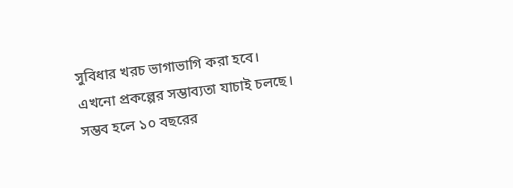সুবিধার খরচ ভাগাভাগি করা হবে। এখনো প্রকল্পের সম্ভাব্যতা যাচাই চলছে। সম্ভব হলে ১০ বছরের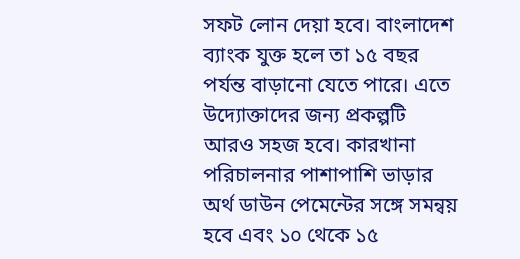সফট লোন দেয়া হবে। বাংলাদেশ ব্যাংক যুক্ত হলে তা ১৫ বছর পর্যন্ত বাড়ানো যেতে পারে। এতে উদ্যোক্তাদের জন্য প্রকল্পটি আরও সহজ হবে। কারখানা পরিচালনার পাশাপাশি ভাড়ার অর্থ ডাউন পেমেন্টের সঙ্গে সমন্বয় হবে এবং ১০ থেকে ১৫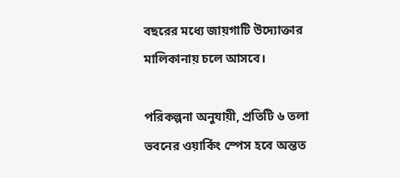বছরের মধ্যে জায়গাটি উদ্যোক্তার মালিকানায় চলে আসবে।

পরিকল্পনা অনুযায়ী, প্রতিটি ৬ তলা ভবনের ওয়ার্কিং স্পেস হবে অন্তত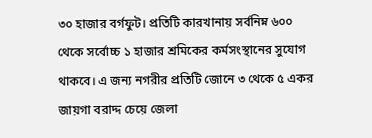৩০ হাজার বর্গফুট। প্রতিটি কারখানায় সর্বনিম্ন ৬০০ থেকে সর্বোচ্চ ১ হাজার শ্রমিকের কর্মসংস্থানের সুযোগ থাকবে। এ জন্য নগরীর প্রতিটি জোনে ৩ থেকে ৫ একর জায়গা বরাদ্দ চেয়ে জেলা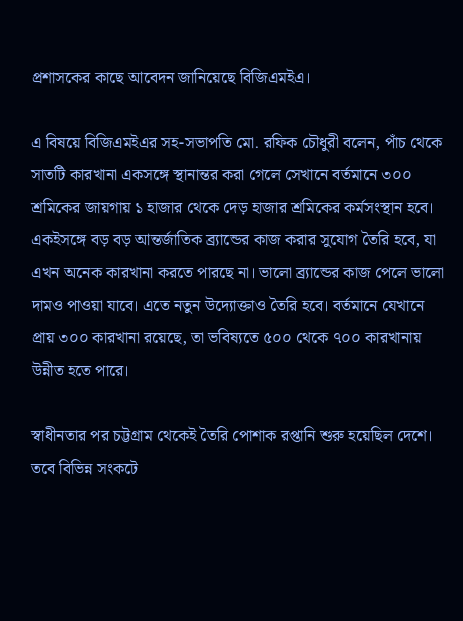প্রশাসকের কাছে আবেদন জানিয়েছে বিজিএমইএ।

এ বিষয়ে বিজিএমইএর সহ-সভাপতি মো. রফিক চৌধুরী বলেন, পাঁচ থেকে সাতটি কারখানা একসঙ্গে স্থানান্তর করা গেলে সেখানে বর্তমানে ৩০০ শ্রমিকের জায়গায় ১ হাজার থেকে দেড় হাজার শ্রমিকের কর্মসংস্থান হবে। একইসঙ্গে বড় বড় আন্তর্জাতিক ব্র্যান্ডের কাজ করার সুযোগ তৈরি হবে, যা এখন অনেক কারখানা করতে পারছে না। ভালো ব্র্যান্ডের কাজ পেলে ভালো দামও পাওয়া যাবে। এতে নতুন উদ্যোক্তাও তৈরি হবে। বর্তমানে যেখানে প্রায় ৩০০ কারখানা রয়েছে, তা ভবিষ্যতে ৫০০ থেকে ৭০০ কারখানায় উন্নীত হতে পারে।

স্বাধীনতার পর চট্টগ্রাম থেকেই তৈরি পোশাক রপ্তানি শুরু হয়েছিল দেশে। তবে বিভিন্ন সংকটে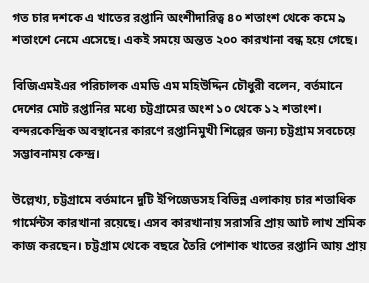গত চার দশকে এ খাতের রপ্তানি অংশীদারিত্ব ৪০ শতাংশ থেকে কমে ৯ শতাংশে নেমে এসেছে। একই সময়ে অন্তত ২০০ কারখানা বন্ধ হয়ে গেছে।

বিজিএমইএর পরিচালক এমডি এম মহিউদ্দিন চৌধুরী বলেন, বর্তমানে দেশের মোট রপ্তানির মধ্যে চট্টগ্রামের অংশ ১০ থেকে ১২ শতাংশ। বন্দরকেন্দ্রিক অবস্থানের কারণে রপ্তানিমুখী শিল্পের জন্য চট্টগ্রাম সবচেয়ে সম্ভাবনাময় কেন্দ্র।

উল্লেখ্য, চট্টগ্রামে বর্তমানে দুটি ইপিজেডসহ বিভিন্ন এলাকায় চার শতাধিক গার্মেন্টস কারখানা রয়েছে। এসব কারখানায় সরাসরি প্রায় আট লাখ শ্রমিক কাজ করছেন। চট্টগ্রাম থেকে বছরে তৈরি পোশাক খাতের রপ্তানি আয় প্রায়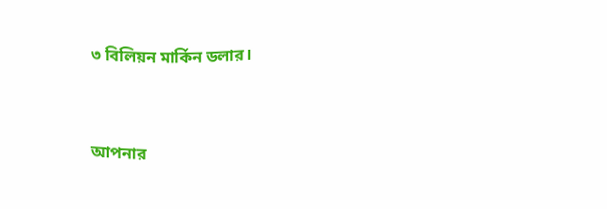৩ বিলিয়ন মার্কিন ডলার।


আপনার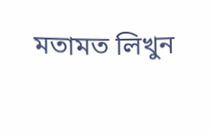মতামত লিখুন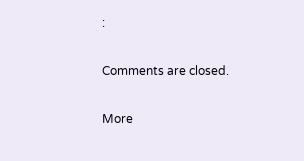:

Comments are closed.

More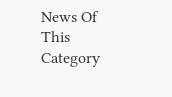News Of This Category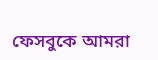ফেসবুকে আমরা